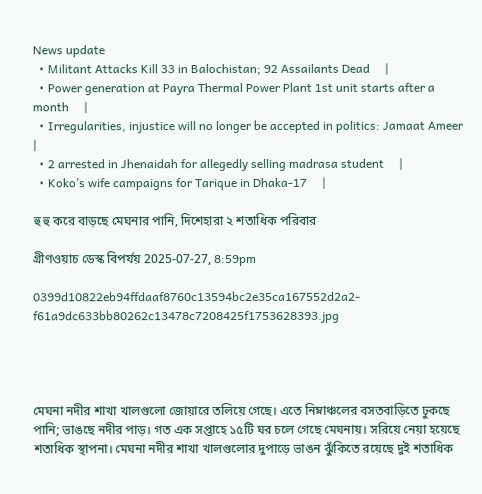News update
  • Militant Attacks Kill 33 in Balochistan; 92 Assailants Dead     |
  • Power generation at Payra Thermal Power Plant 1st unit starts after a month     |
  • Irregularities, injustice will no longer be accepted in politics: Jamaat Ameer     |
  • 2 arrested in Jhenaidah for allegedly selling madrasa student     |
  • Koko’s wife campaigns for Tarique in Dhaka-17     |

হু হু করে বাড়ছে মেঘনার পানি, দিশেহারা ২ শতাধিক পরিবার

গ্রীণওয়াচ ডেস্ক বিপর্যয় 2025-07-27, 8:59pm

0399d10822eb94ffdaaf8760c13594bc2e35ca167552d2a2-f61a9dc633bb80262c13478c7208425f1753628393.jpg




মেঘনা নদীর শাখা খালগুলো জোয়ারে তলিয়ে গেছে। এতে নিম্নাঞ্চলের বসতবাড়িতে ঢুকছে পানি; ভাঙছে নদীর পাড়। গত এক সপ্তাহে ১৫টি ঘর চলে গেছে মেঘনায়। সরিয়ে নেয়া হয়েছে শতাধিক স্থাপনা। মেঘনা নদীর শাখা খালগুলোর দুপাড়ে ভাঙন ঝুঁকিতে রয়েছে দুই শতাধিক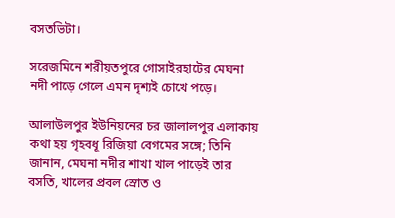বসতভিটা।

সরেজমিনে শরীয়তপুরে গোসাইরহাটের মেঘনা নদী পাড়ে গেলে এমন দৃশ্যই চোখে পড়ে।

আলাউলপুর ইউনিয়নের চর জালালপুর এলাকায় কথা হয় গৃহবধূ রিজিয়া বেগমের সঙ্গে; তিনি জানান, মেঘনা নদীর শাখা খাল পাড়েই তার বসতি, খালের প্রবল স্রোত ও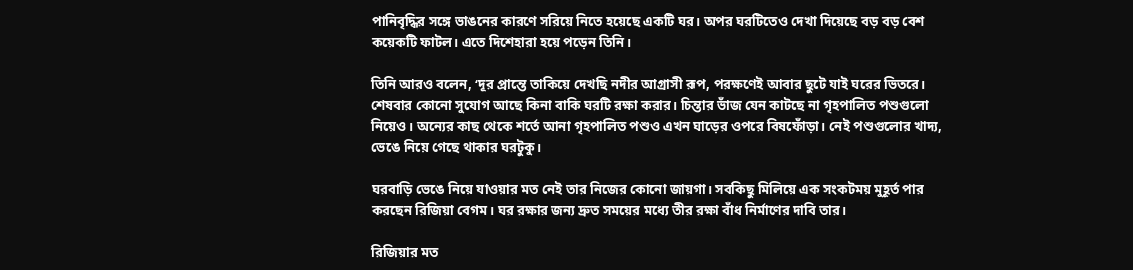পানিবৃদ্ধির সঙ্গে ভাঙনের কারণে সরিয়ে নিতে হয়েছে একটি ঘর। অপর ঘরটিতেও দেখা দিয়েছে বড় বড় বেশ কয়েকটি ফাটল। এতে দিশেহারা হয়ে পড়েন তিনি।

তিনি আরও বলেন, ‘দূর প্রান্তে তাকিয়ে দেখছি নদীর আগ্রাসী রূপ, পরক্ষণেই আবার ছুটে যাই ঘরের ভিতরে। শেষবার কোনো সুযোগ আছে কিনা বাকি ঘরটি রক্ষা করার। চিন্তার ভাঁজ যেন কাটছে না গৃহপালিত পশুগুলো নিয়েও। অন্যের কাছ থেকে শর্তে আনা গৃহপালিত পশুও এখন ঘাড়ের ওপরে বিষফোঁড়া। নেই পশুগুলোর খাদ্য, ভেঙে নিয়ে গেছে থাকার ঘরটুকু।

ঘরবাড়ি ভেঙে নিয়ে যাওয়ার মত নেই তার নিজের কোনো জায়গা। সবকিছু মিলিয়ে এক সংকটময় মুহূর্ত পার করছেন রিজিয়া বেগম। ঘর রক্ষার জন্য দ্রুত সময়ের মধ্যে তীর রক্ষা বাঁধ নির্মাণের দাবি তার।

রিজিয়ার মত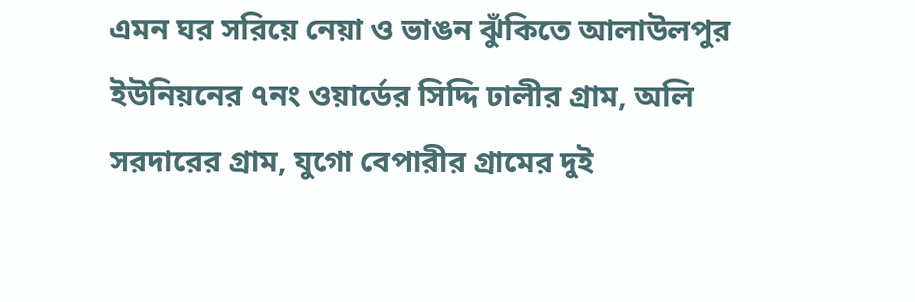এমন ঘর সরিয়ে নেয়া ও ভাঙন ঝুঁকিতে আলাউলপুর ইউনিয়নের ৭নং ওয়ার্ডের সিদ্দি ঢালীর গ্রাম, অলি সরদারের গ্রাম, যুগো বেপারীর গ্রামের দুই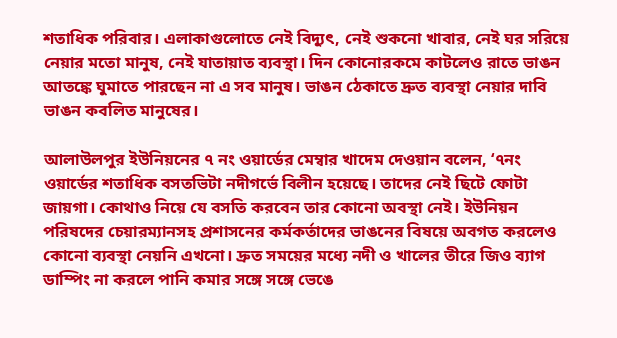শতাধিক পরিবার। এলাকাগুলোতে নেই বিদ্যুৎ, নেই শুকনো খাবার, নেই ঘর সরিয়ে নেয়ার মতো মানুষ, নেই যাতায়াত ব্যবস্থা। দিন কোনোরকমে কাটলেও রাতে ভাঙন আতঙ্কে ঘুমাতে পারছেন না এ সব মানুষ। ভাঙন ঠেকাতে দ্রুত ব্যবস্থা নেয়ার দাবি ভাঙন কবলিত মানুষের।

আলাউলপুর ইউনিয়নের ৭ নং ওয়ার্ডের মেম্বার খাদেম দেওয়ান বলেন, ‘৭নং ওয়ার্ডের শতাধিক বসতভিটা নদীগর্ভে বিলীন হয়েছে। তাদের নেই ছিটে ফোটা জায়গা। কোথাও নিয়ে যে বসতি করবেন তার কোনো অবস্থা নেই। ইউনিয়ন পরিষদের চেয়ারম্যানসহ প্রশাসনের কর্মকর্তাদের ভাঙনের বিষয়ে অবগত করলেও কোনো ব্যবস্থা নেয়নি এখনো। দ্রুত সময়ের মধ্যে নদী ও খালের তীরে জিও ব্যাগ ডাম্পিং না করলে পানি কমার সঙ্গে সঙ্গে ভেঙে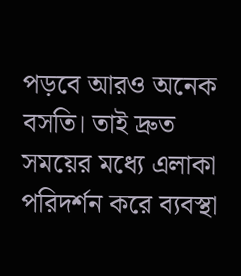পড়বে আরও অনেক বসতি। তাই দ্রুত সময়ের মধ্যে এলাকা পরিদর্শন করে ব্যবস্থা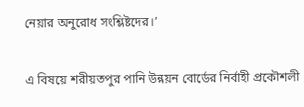নেয়ার অনুরোধ সংশ্লিষ্টদের।’

এ বিষয়ে শরীয়তপুর পানি উন্নয়ন বোর্ডের নির্বাহী প্রকৌশলী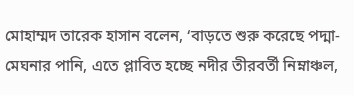মোহাম্মদ তারেক হাসান বলেন, ‘বাড়তে শুরু করেছে পদ্মা-মেঘনার পানি, এতে প্লাবিত হচ্ছে নদীর তীরবর্তী নিম্নাঞ্চল,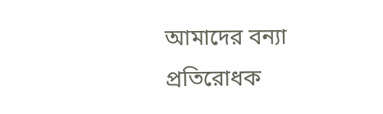আমাদের বন্যা প্রতিরোধক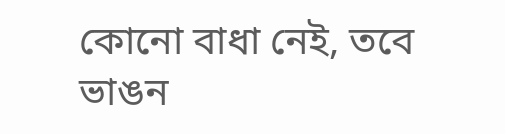কোনো বাধা নেই, তবে ভাঙন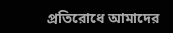প্রতিরোধে আমাদের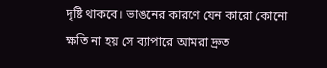দৃষ্টি থাকবে। ভাঙনের কারণে যেন কারো কোনো ক্ষতি না হয় সে ব্যাপারে আমরা দ্রুত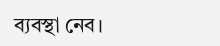ব্যবস্থা নেব।